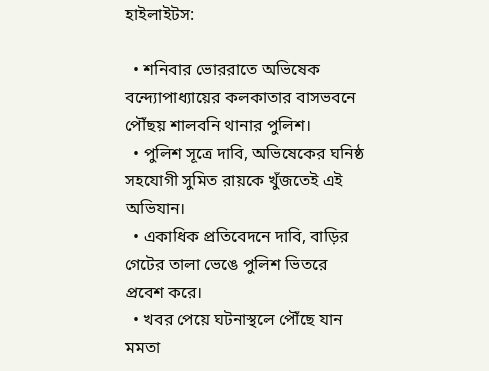হাইলাইটস:

  • শনিবার ভোররাতে অভিষেক বন্দ্যোপাধ্যায়ের কলকাতার বাসভবনে পৌঁছয় শালবনি থানার পুলিশ।
  • পুলিশ সূত্রে দাবি, অভিষেকের ঘনিষ্ঠ সহযোগী সুমিত রায়কে খুঁজতেই এই অভিযান।
  • একাধিক প্রতিবেদনে দাবি, বাড়ির গেটের তালা ভেঙে পুলিশ ভিতরে প্রবেশ করে।
  • খবর পেয়ে ঘটনাস্থলে পৌঁছে যান মমতা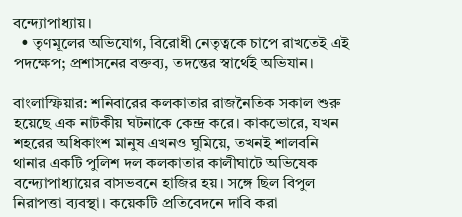বন্দ্যোপাধ্যায়।
  • তৃণমূলের অভিযোগ, বিরোধী নেতৃত্বকে চাপে রাখতেই এই পদক্ষেপ; প্রশাসনের বক্তব্য, তদন্তের স্বার্থেই অভিযান।

বাংলাস্ফিয়ার: শনিবারের কলকাতার রাজনৈতিক সকাল শুরু হয়েছে এক নাটকীয় ঘটনাকে কেন্দ্র করে। কাকভোরে, যখন শহরের অধিকাংশ মানুষ এখনও ঘুমিয়ে, তখনই শালবনি থানার একটি পুলিশ দল কলকাতার কালীঘাটে অভিষেক বন্দ্যোপাধ্যায়ের বাসভবনে হাজির হয়। সঙ্গে ছিল বিপুল নিরাপত্তা ব্যবস্থা। কয়েকটি প্রতিবেদনে দাবি করা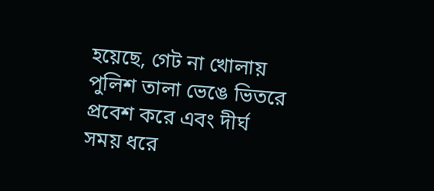হয়েছে, গেট না খোলায় পুলিশ তালা ভেঙে ভিতরে প্রবেশ করে এবং দীর্ঘ সময় ধরে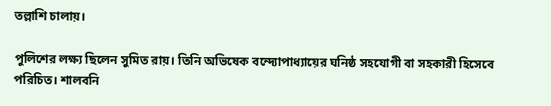তল্লাশি চালায়।

পুলিশের লক্ষ্য ছিলেন সুমিত রায়। তিনি অভিষেক বন্দ্যোপাধ্যায়ের ঘনিষ্ঠ সহযোগী বা সহকারী হিসেবে পরিচিত। শালবনি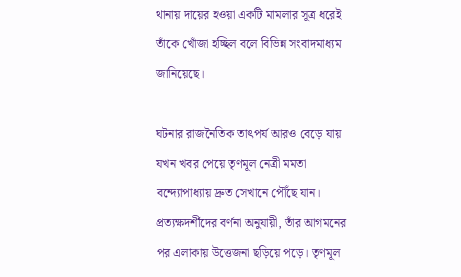থানায় দায়ের হওয়া একটি মামলার সূত্র ধরেই তাঁকে খোঁজা হচ্ছিল বলে বিভিন্ন সংবাদমাধ্যম জানিয়েছে।

ঘটনার রাজনৈতিক তাৎপর্য আরও বেড়ে যায় যখন খবর পেয়ে তৃণমূল নেত্রী মমতা বন্দ্যোপাধ্যায় দ্রুত সেখানে পৌঁছে যান। প্রত্যক্ষদর্শীদের বর্ণনা অনুযায়ী, তাঁর আগমনের পর এলাকায় উত্তেজনা ছড়িয়ে পড়ে। তৃণমূল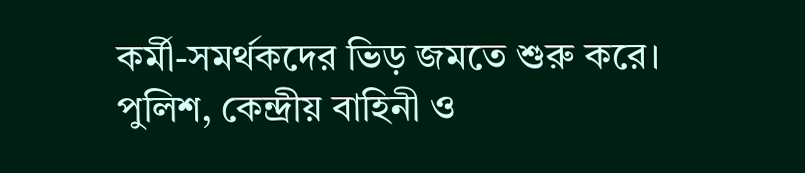কর্মী-সমর্থকদের ভিড় জমতে শুরু করে। পুলিশ, কেন্দ্রীয় বাহিনী ও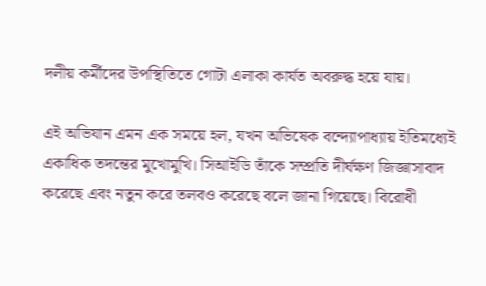দলীয় কর্মীদের উপস্থিতিতে গোটা এলাকা কার্যত অবরুদ্ধ হয়ে যায়।

এই অভিযান এমন এক সময়ে হল, যখন অভিষেক বন্দ্যোপাধ্যায় ইতিমধ্যেই একাধিক তদন্তের মুখোমুখি। সিআইডি তাঁকে সম্প্রতি দীর্ঘক্ষণ জিজ্ঞাসাবাদ করেছে এবং নতুন করে তলবও করেছে বলে জানা গিয়েছে। বিরোধী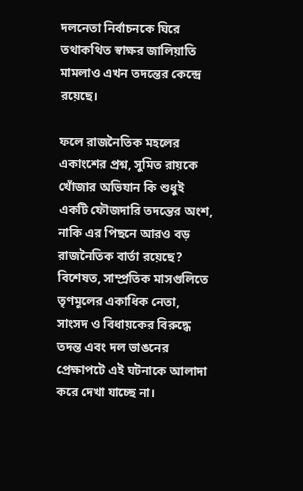দলনেতা নির্বাচনকে ঘিরে তথাকথিত স্বাক্ষর জালিয়াতি মামলাও এখন তদন্তের কেন্দ্রে রয়েছে।

ফলে রাজনৈতিক মহলের একাংশের প্রশ্ন, সুমিত রায়কে খোঁজার অভিযান কি শুধুই একটি ফৌজদারি তদন্তের অংশ, নাকি এর পিছনে আরও বড় রাজনৈতিক বার্তা রয়েছে? বিশেষত, সাম্প্রতিক মাসগুলিতে তৃণমূলের একাধিক নেতা, সাংসদ ও বিধায়কের বিরুদ্ধে তদন্ত এবং দল ভাঙনের প্রেক্ষাপটে এই ঘটনাকে আলাদা করে দেখা যাচ্ছে না।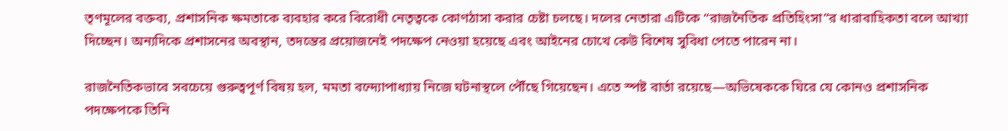তৃণমূলের বক্তব্য, প্রশাসনিক ক্ষমতাকে ব্যবহার করে বিরোধী নেতৃত্বকে কোণঠাসা করার চেষ্টা চলছে। দলের নেতারা এটিকে “রাজনৈতিক প্রতিহিংসা”র ধারাবাহিকতা বলে আখ্যা দিচ্ছেন। অন্যদিকে প্রশাসনের অবস্থান, তদন্তের প্রয়োজনেই পদক্ষেপ নেওয়া হয়েছে এবং আইনের চোখে কেউ বিশেষ সুবিধা পেতে পারেন না।

রাজনৈতিকভাবে সবচেয়ে গুরুত্বপূর্ণ বিষয় হল, মমতা বন্দ্যোপাধ্যায় নিজে ঘটনাস্থলে পৌঁছে গিয়েছেন। এতে স্পষ্ট বার্তা রয়েছে—অভিষেককে ঘিরে যে কোনও প্রশাসনিক পদক্ষেপকে তিনি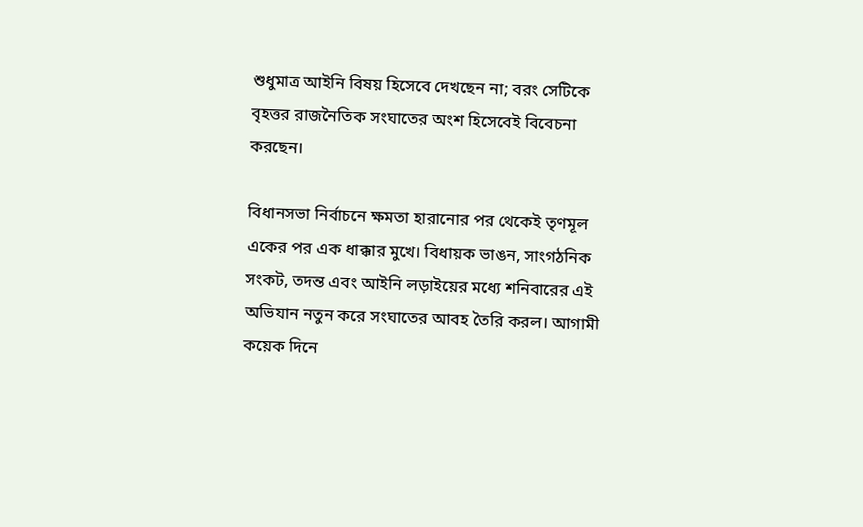শুধুমাত্র আইনি বিষয় হিসেবে দেখছেন না; বরং সেটিকে বৃহত্তর রাজনৈতিক সংঘাতের অংশ হিসেবেই বিবেচনা করছেন।

বিধানসভা নির্বাচনে ক্ষমতা হারানোর পর থেকেই তৃণমূল একের পর এক ধাক্কার মুখে। বিধায়ক ভাঙন, সাংগঠনিক সংকট, তদন্ত এবং আইনি লড়াইয়ের মধ্যে শনিবারের এই অভিযান নতুন করে সংঘাতের আবহ তৈরি করল। আগামী কয়েক দিনে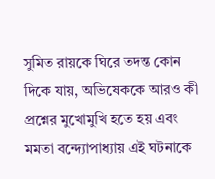সুমিত রায়কে ঘিরে তদন্ত কোন দিকে যায়, অভিষেককে আরও কী প্রশ্নের মুখোমুখি হতে হয় এবং মমতা বন্দ্যোপাধ্যায় এই ঘটনাকে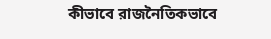কীভাবে রাজনৈতিকভাবে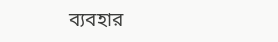ব্যবহার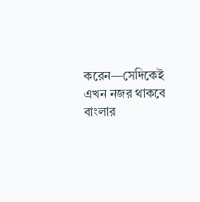করেন—সেদিকেই এখন নজর থাকবে বাংলার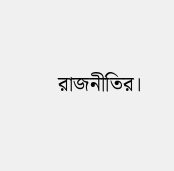রাজনীতির।